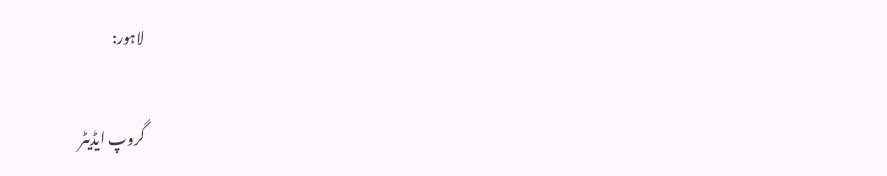لاہور:

گروپ ایڈیٹر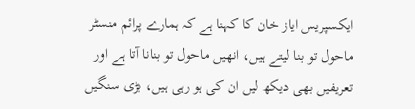ایکسپریس ایاز خان کا کہنا ہے کہ ہمارے پرائم منسٹر ماحول تو بنا لیتے ہیں، انھیں ماحول تو بنانا آتا ہے اور تعریفیں بھی دیکھ لیں ان کی ہو رہی ہیں، بڑی سنگیں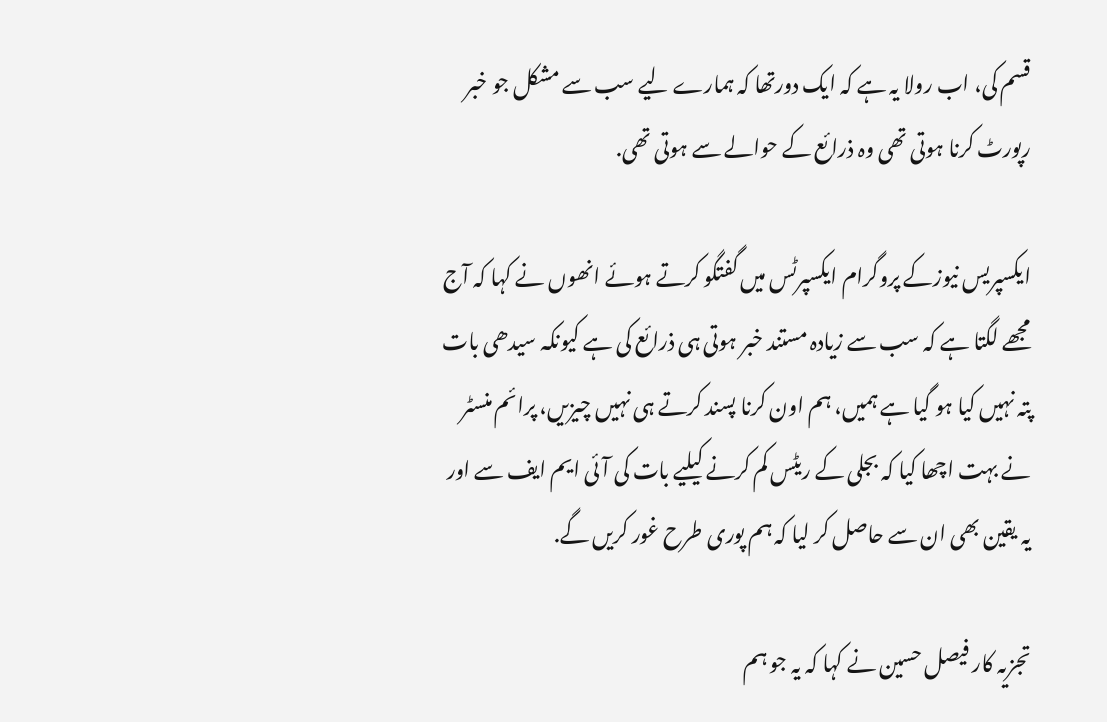قسم کی، اب رولا یہ ہے کہ ایک دورتھا کہ ہمارے لیے سب سے مشکل جو خبر رپورٹ کرنا ہوتی تھی وہ ذرائع کے حوالے سے ہوتی تھی.

ایکسپریس نیوزکے پروگرام ایکسپرٹس میں گفتگو کرتے ہوئے انھوں نے کہا کہ آج مجھے لگتا ہے کہ سب سے زیادہ مستند خبر ہوتی ہی ذرائع کی ہے کیونکہ سیدھی بات پتہ نہیں کیا ہو گیا ہے ہمیں، ہم اون کرنا پسند کرتے ہی نہیں چیزیں، پرائم منسٹر نے بہت اچھا کیا کہ بجلی کے ریٹس کم کرنے کیلیے بات کی آئی ایم ایف سے اور یہ یقین بھی ان سے حاصل کر لیا کہ ہم پوری طرح غور کریں گے.

تجزیہ کار فیصل حسین نے کہا کہ یہ جو ہم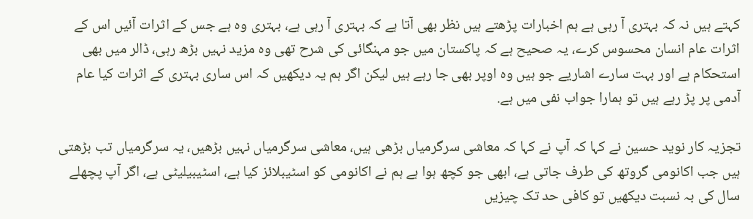کہتے ہیں نہ کہ بہتری آ رہی ہے ہم اخبارات پڑھتے ہیں نظر بھی آتا ہے کہ بہتری آ رہی ہے، بہتری وہ ہے جس کے اثرات آئیں اس کے اثرات عام انسان محسوس کرے، یہ صحیح ہے کہ پاکستان میں جو مہنگائی کی شرح تھی وہ مزید نہیں بڑھ رہی، ڈالر میں بھی استحکام ہے اور بہت سارے اشاریے جو ہیں وہ اوپر بھی جا رہے ہیں لیکن اگر ہم یہ دیکھیں کہ اس ساری بہتری کے اثرات کیا عام آدمی پر پڑ رہے ہیں تو ہمارا جواب نفی میں ہے.

تجزیہ کار نوید حسین نے کہا کہ آپ نے کہا کہ معاشی سرگرمیاں بڑھی ہیں، معاشی سرگرمیاں نہیں بڑھیں، یہ سرگرمیاں تب بڑھتی ہیں جب اکانومی گروتھ کی طرف جاتی ہے، ابھی جو کچھ ہوا ہے ہم نے اکانومی کو اسٹیبلائز کیا ہے، اسٹیبیلیٹی ہے، اگر آپ پچھلے سال کی بہ نسبت دیکھیں تو کافی حد تک چیزیں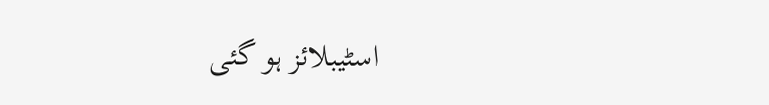اسٹیبلائز ہو گئی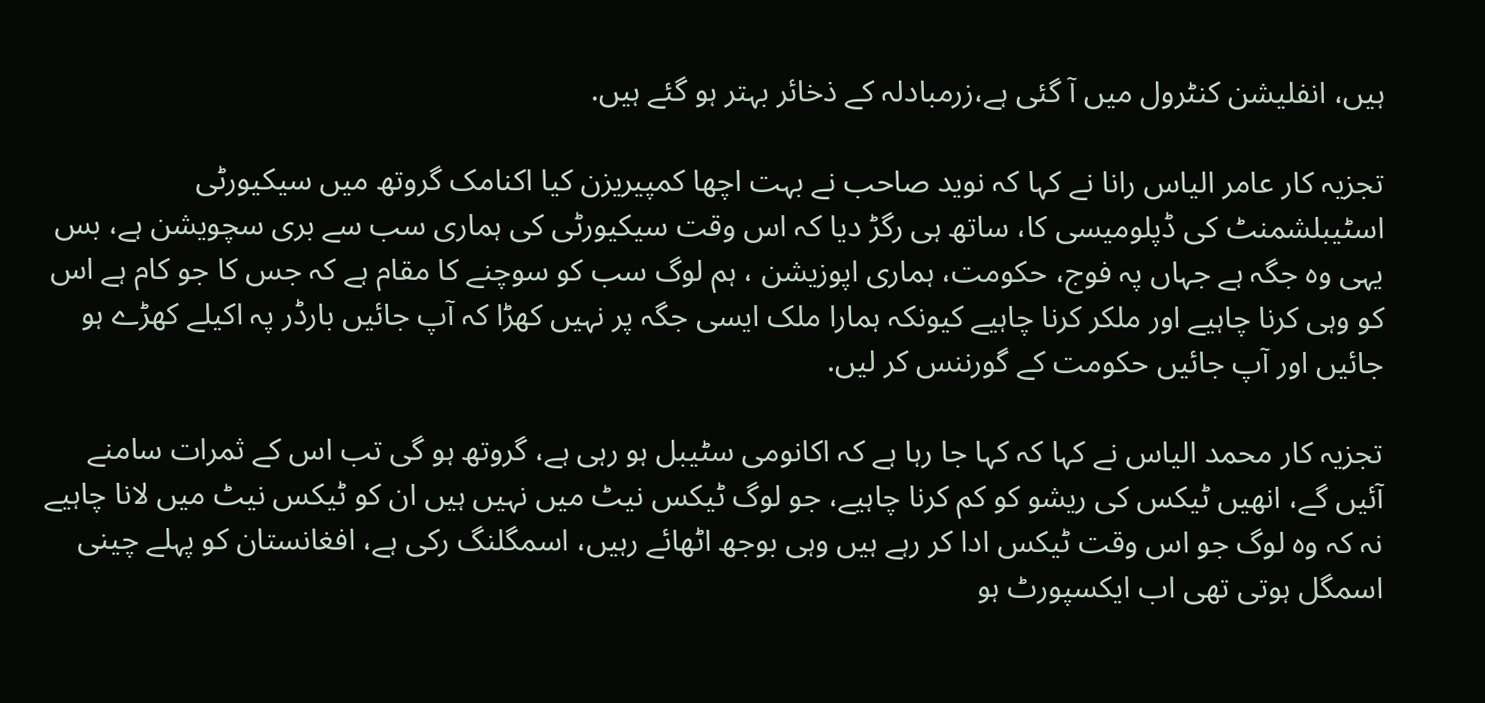ہیں، انفلیشن کنٹرول میں آ گئی ہے،زرمبادلہ کے ذخائر بہتر ہو گئے ہیں.

تجزیہ کار عامر الیاس رانا نے کہا کہ نوید صاحب نے بہت اچھا کمپیریزن کیا اکنامک گروتھ میں سیکیورٹی اسٹیبلشمنٹ کی ڈپلومیسی کا، ساتھ ہی رگڑ دیا کہ اس وقت سیکیورٹی کی ہماری سب سے بری سچویشن ہے، بس یہی وہ جگہ ہے جہاں پہ فوج، حکومت، ہماری اپوزیشن ، ہم لوگ سب کو سوچنے کا مقام ہے کہ جس کا جو کام ہے اس کو وہی کرنا چاہیے اور ملکر کرنا چاہیے کیونکہ ہمارا ملک ایسی جگہ پر نہیں کھڑا کہ آپ جائیں بارڈر پہ اکیلے کھڑے ہو جائیں اور آپ جائیں حکومت کے گورننس کر لیں.

تجزیہ کار محمد الیاس نے کہا کہ کہا جا رہا ہے کہ اکانومی سٹیبل ہو رہی ہے، گروتھ ہو گی تب اس کے ثمرات سامنے آئیں گے، انھیں ٹیکس کی ریشو کو کم کرنا چاہیے، جو لوگ ٹیکس نیٹ میں نہیں ہیں ان کو ٹیکس نیٹ میں لانا چاہیے نہ کہ وہ لوگ جو اس وقت ٹیکس ادا کر رہے ہیں وہی بوجھ اٹھائے رہیں، اسمگلنگ رکی ہے، افغانستان کو پہلے چینی اسمگل ہوتی تھی اب ایکسپورٹ ہو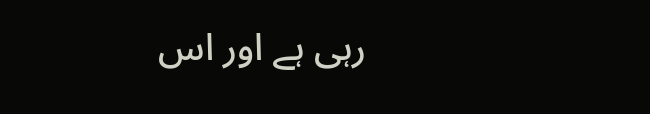رہی ہے اور اس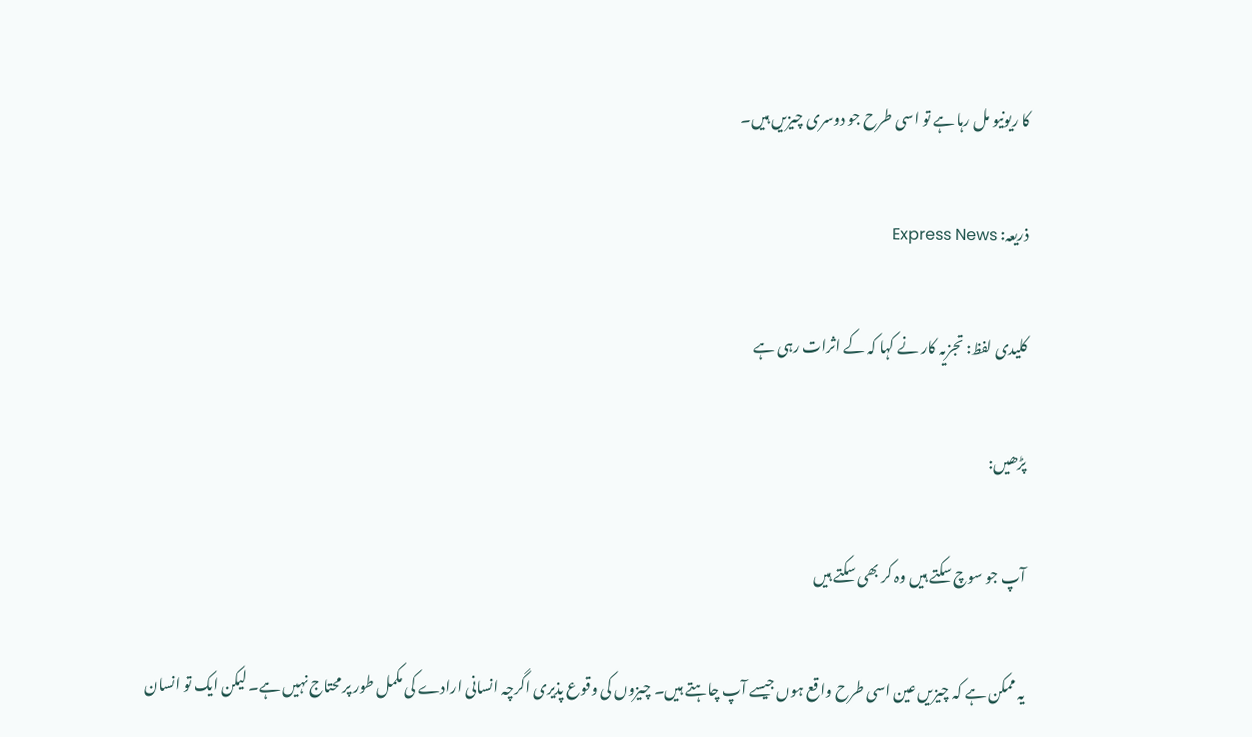کا ریونیو مل رہا ہے تو اسی طرح جو دوسری چیزیں ہیں۔

ذریعہ: Express News

کلیدی لفظ: تجزیہ کار نے کہا کہ کے اثرات رہی ہے

پڑھیں:

آپ جو سوچ سکتے ہیں وہ کر بھی سکتے ہیں

یہ ممکن ہے کہ چیزیں عین اسی طرح واقع ہوں جیسے آپ چاہتے ہیں۔ چیزوں کی وقوع پذیری اگرچہ انسانی ارادے کی مکمل طور پر محتاج نہیں ہے۔ لیکن ایک تو انسان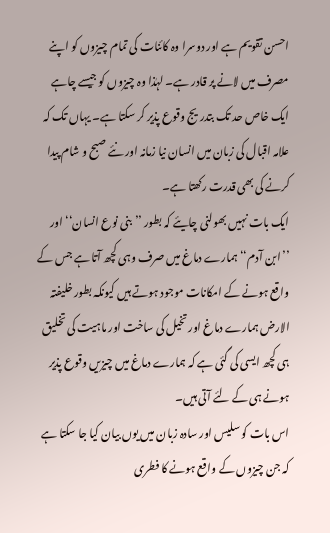احسن تقویم ہے اور دوسرا وہ کائنات کی تمام چیزوں کو اپنے مصرف میں لانے پر قادر ہے۔ لہٰذا وہ چیزوں کو جیسے چاہے ایک خاص حد تک بتدریج وقوع پذیر کر سکتا ہے۔ یہاں تک کہ علامہ اقبال کی زبان میں انسان نیا زمانہ اور نئے صبح و شام پیدا کرنے کی بھی قدرت رکھتا ہے۔
ایک بات نہیں بھولنی چایئے کہ بطور ’’بنی نوع انسان‘‘ اور ’’ابن آدم‘‘ ہمارے دماغ میں صرف وہی کچھ آتا ہے جس کے واقع ہونے کے امکانات موجود ہوتے ہیں کیونکہ بطور خلیفتہ الارض ہمارے دماغ اور تخیل کی ساخت اور ماہیت کی تخلیق ہی کچھ ایسی کی گئی ہے کہ ہمارے دماغ میں چیزیں وقوع پذیر ہونے ہی کے لئے آتی ہیں۔
اس بات کو سلیس اور سادہ زبان میں یوں بیان کیا جا سکتا ہے کہ جن چیزوں کے واقع ہونے کا فطری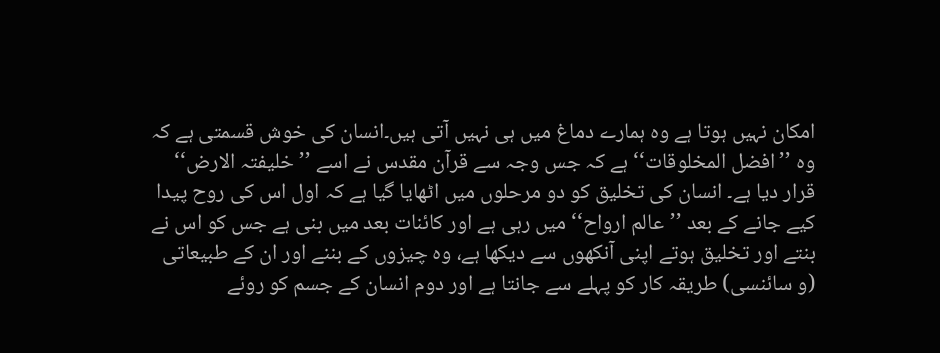امکان نہیں ہوتا ہے وہ ہمارے دماغ میں ہی نہیں آتی ہیں۔انسان کی خوش قسمتی ہے کہ وہ ’’افضل المخلوقات‘‘ ہے کہ جس وجہ سے قرآن مقدس نے اسے ’’خلیفتہ الارض‘‘ قرار دیا ہے۔ انسان کی تخلیق کو دو مرحلوں میں اٹھایا گیا ہے کہ اول اس کی روح پیدا کیے جانے کے بعد ’’عالم ارواح‘‘ میں رہی ہے اور کائنات بعد میں بنی ہے جس کو اس نے بنتے اور تخلیق ہوتے اپنی آنکھوں سے دیکھا ہے، وہ چیزوں کے بننے اور ان کے طبیعاتی (و سائنسی) طریقہ کار کو پہلے سے جانتا ہے اور دوم انسان کے جسم کو روئے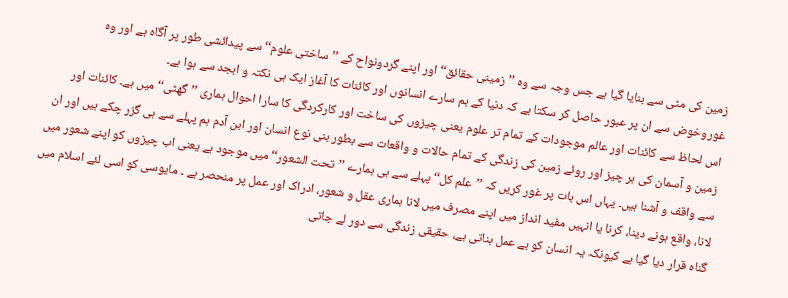زمین کی مٹی سے بنایا گیا ہے جس وجہ سے وہ ’’زمینی حقائق‘‘ اور اپنے گردونواح کے ’’ساختی علوم‘‘ سے پیدائشی طور پر آگاہ ہے اور وہ غوروخوض سے ان پر عبور حاصل کر سکتا ہے کہ دنیا کے ہم سارے انسانوں اور کائنات کا آغاز ایک ہی نکتہ و ابجد سے ہوا ہے۔
اس لحاظ سے کائنات اور عالم موجودات کے تمام تر علوم یعنی چیزوں کی ساخت اور کارکردگی کا سارا احوال ہماری ’’گھٹی‘‘ میں ہے۔ کائنات اور زمین و آسمان کی ہر چیز اور روئے زمین کی زندگی کے تمام حالات و واقعات سے بطور بنی نوع انسان اور ابن آدم ہم پہلے سے ہی گزر چکے ہیں اور ان سے واقف و آشنا ہیں۔ یہاں اس بات پر غور کریں کہ ’’علم کل‘‘ پہلے سے ہی ہمارے ’’تحت الشعور‘‘ میں موجود ہے یعنی اب چیزوں کو اپنے شعور میں لانا، واقع ہونے دینا، کرنا یا انہیں مفید انداز میں اپنے مصرف میں لانا ہماری عقل و شعور، ادراک اور عمل پر منحصر ہے ۔ مایوسی کو اسی لئے اسلام میں گناہ قرار دیا گیا ہے کیونکہ یہ انسان کو بے عمل بناتی ہے، حقیقی زندگی سے دور لے جاتی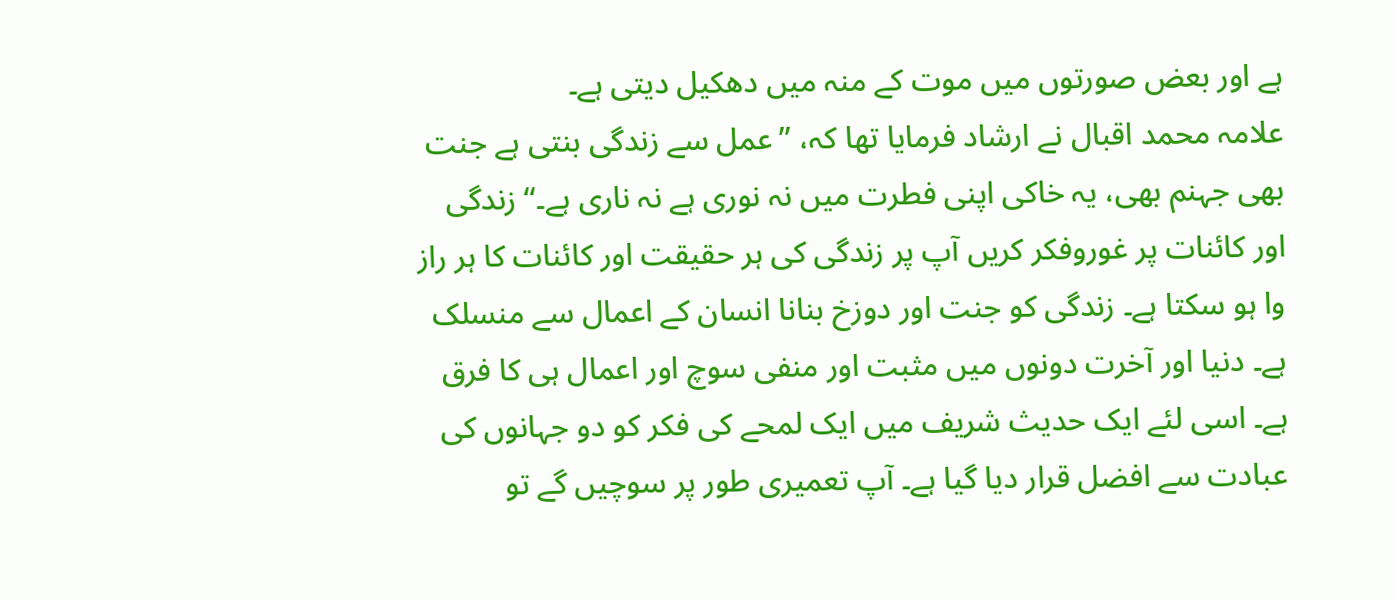ہے اور بعض صورتوں میں موت کے منہ میں دھکیل دیتی ہے۔
علامہ محمد اقبال نے ارشاد فرمایا تھا کہ، ’’عمل سے زندگی بنتی ہے جنت بھی جہنم بھی، یہ خاکی اپنی فطرت میں نہ نوری ہے نہ ناری ہے۔‘‘ زندگی اور کائنات پر غوروفکر کریں آپ پر زندگی کی ہر حقیقت اور کائنات کا ہر راز وا ہو سکتا ہے۔ زندگی کو جنت اور دوزخ بنانا انسان کے اعمال سے منسلک ہے۔ دنیا اور آخرت دونوں میں مثبت اور منفی سوچ اور اعمال ہی کا فرق ہے۔ اسی لئے ایک حدیث شریف میں ایک لمحے کی فکر کو دو جہانوں کی عبادت سے افضل قرار دیا گیا ہے۔ آپ تعمیری طور پر سوچیں گے تو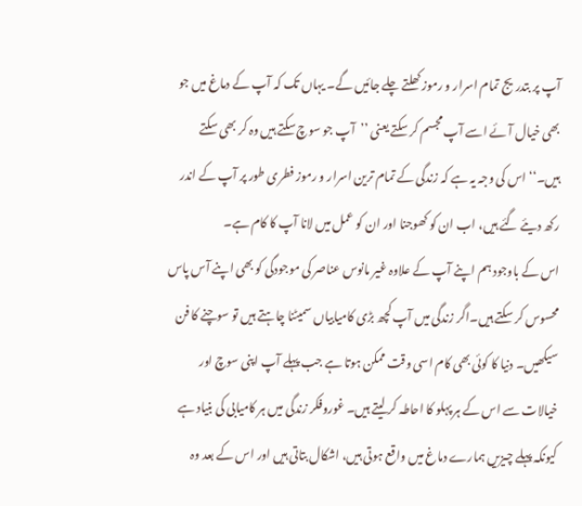آپ پر بتدریج تمام اسرار و رموز کھلتے چلے جائیں گے۔ یہاں تک کہ آپ کے دماغ میں جو بھی خیال آئے اسے آپ مجسم کر سکتے یعنی ’’آپ جو سوچ سکتے ہیں وہ کر بھی سکتے ہیں۔‘‘ اس کی وجہ یہ ہے کہ زندگی کے تمام ترین اسرار و رموز فطری طور پر آپ کے اندر رکھ دیئے گئے ہیں، اب ان کو کھوجنا اور ان کو عمل میں لانا آپ کا کام ہے۔
اس کے باوجود ہم اپنے آپ کے علاوہ غیر مانوس عناصر کی موجودگی کو بھی اپنے آس پاس محسوس کر سکتے ہیں۔اگر زندگی میں آپ کچھ بڑی کامیابیاں سمیٹنا چاہتے ہیں تو سوچنے کا فن سیکھیں۔ دنیا کا کوئی بھی کام اسی وقت ممکن ہوتا ہے جب پہلے آپ اپنی سوچ اور خیالات سے اس کے ہر پہلو کا احاطہ کر لیتے ہیں۔ غوروفکر زندگی میں ہر کامیابی کی بنیاد ہے کیونکہ پہلے چیزیں ہمارے دماغ میں واقع ہوتی ہیں، اشکال بتاتی ہیں اور اس کے بعد وہ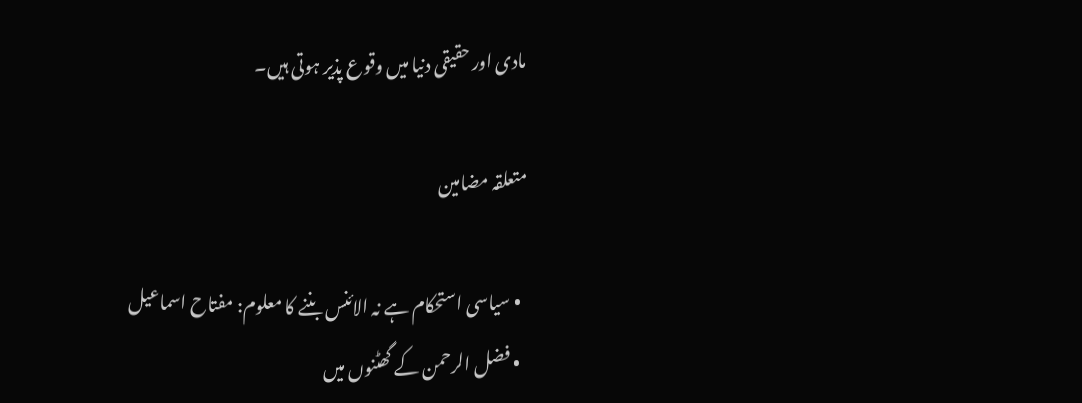مادی اور حقیقی دنیا میں وقوع پذیر ہوتی ہیں۔

متعلقہ مضامین

  • سیاسی استحکام ہے نہ الائنس بننے کا معلوم: مفتاح اسماعیل
  • فضل الرحمن کے گھٹنوں میں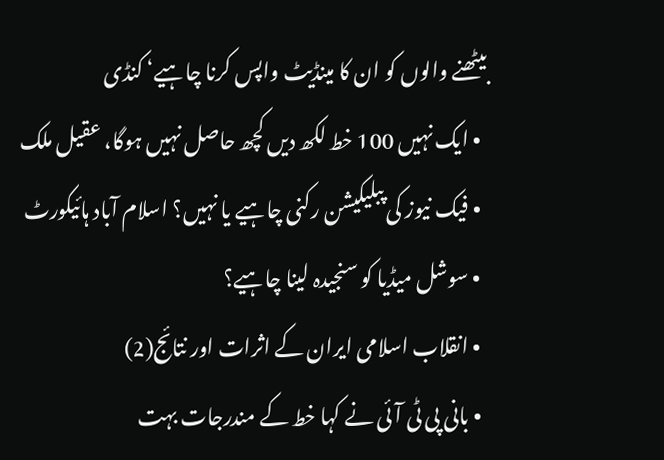بیٹھنے والوں کو ان کا مینڈیٹ واپس کرنا چاہیے‘ کنڈی
  • ایک نہیں 100 خط لکھ دیں کچھ حاصل نہیں ہوگا، عقیل ملک
  • فیک نیوز کی پبلیکیشن رکنی چاہیے یا نہیں؟ اسلام آباد ہائیکورٹ
  • سوشل میڈیا کو سنجیدہ لینا چاہیے؟
  • انقلاب اسلامی ایران کے اثرات اور نتائج(2)
  • بانی پی ٹی آئی نے کہا خط کے مندرجات بہت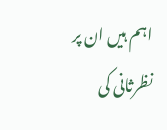اہم ہیں ان پر نظرثانی کی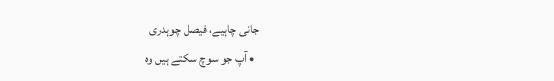جانی چاہیے، فیصل چوہدری
  • آپ جو سوچ سکتے ہیں وہ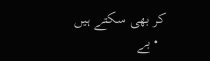کر بھی سکتے ہیں
  • بے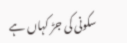سکونی کی جڑ کہاں ہے